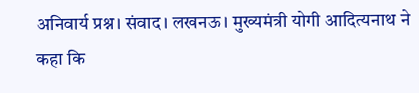अनिवार्य प्रश्न। संवाद। लखनऊ। मुख्यमंत्री योगी आदित्यनाथ ने कहा कि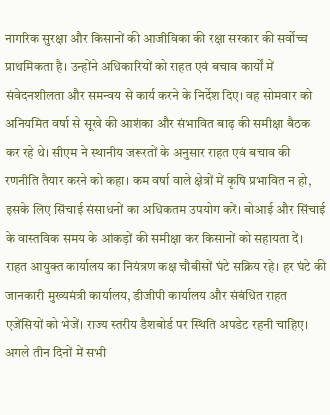नागरिक सुरक्षा और किसानों की आजीविका की रक्षा सरकार की सर्वोच्च प्राथमिकता है। उन्होंने अधिकारियों को राहत एवं बचाव कार्यों में संवेदनशीलता और समन्वय से कार्य करने के निर्देश दिए। वह सोमवार को अनियमित वर्षा से सूखे की आशंका और संभावित बाढ़ की समीक्षा बैठक कर रहे थे। सीएम ने स्थानीय जरूरतों के अनुसार राहत एवं बचाव की रणनीति तैयार करने को कहा। कम वर्षा वाले क्षेत्रों में कृषि प्रभावित न हो, इसके लिए सिंचाई संसाधनों का अधिकतम उपयोग करें। बोआई और सिंचाई के वास्तविक समय के आंकड़ों की समीक्षा कर किसानों को सहायता दें। राहत आयुक्त कार्यालय का नियंत्रण कक्ष चौबीसों घंटे सक्रिय रहे। हर घंटे की जानकारी मुख्यमंत्री कार्यालय, डीजीपी कार्यालय और संबंधित राहत एजेंसियों को भेजें। राज्य स्तरीय डैशबोर्ड पर स्थिति अपडेट रहनी चाहिए। अगले तीन दिनों में सभी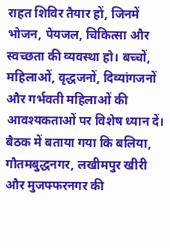राहत शिविर तैयार हों, जिनमें भोजन, पेयजल, चिकित्सा और स्वच्छता की व्यवस्था हो। बच्चों, महिलाओं, वृद्धजनों, दिव्यांगजनों और गर्भवती महिलाओं की आवश्यकताओं पर विशेष ध्यान दें। बैठक में बताया गया कि बलिया, गौतमबुद्धनगर, लखीमपुर खीरी और मुजफ्फरनगर की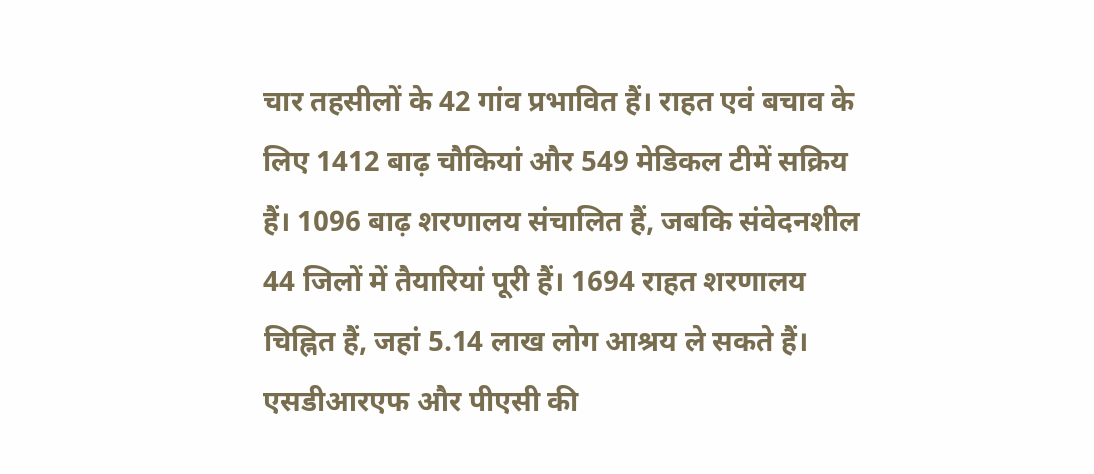चार तहसीलों के 42 गांव प्रभावित हैं। राहत एवं बचाव के लिए 1412 बाढ़ चौकियां और 549 मेडिकल टीमें सक्रिय हैं। 1096 बाढ़ शरणालय संचालित हैं, जबकि संवेदनशील 44 जिलों में तैयारियां पूरी हैं। 1694 राहत शरणालय चिह्नित हैं, जहां 5.14 लाख लोग आश्रय ले सकते हैं। एसडीआरएफ और पीएसी की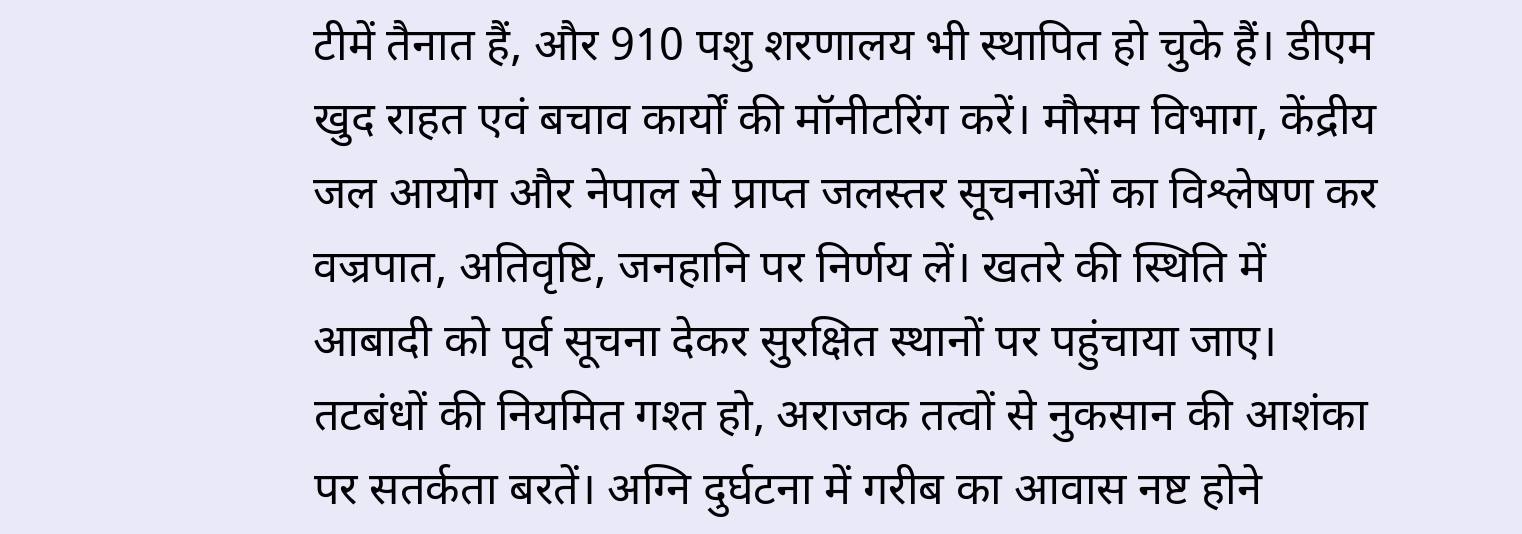टीमें तैनात हैं, और 910 पशु शरणालय भी स्थापित हो चुके हैं। डीएम खुद राहत एवं बचाव कार्यों की मॉनीटरिंग करें। मौसम विभाग, केंद्रीय जल आयोग और नेपाल से प्राप्त जलस्तर सूचनाओं का विश्लेषण कर वज्रपात, अतिवृष्टि, जनहानि पर निर्णय लें। खतरे की स्थिति में आबादी को पूर्व सूचना देकर सुरक्षित स्थानों पर पहुंचाया जाए। तटबंधों की नियमित गश्त हो, अराजक तत्वों से नुकसान की आशंका पर सतर्कता बरतें। अग्नि दुर्घटना में गरीब का आवास नष्ट होने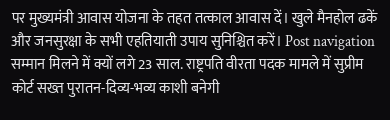पर मुख्यमंत्री आवास योजना के तहत तत्काल आवास दें। खुले मैनहोल ढकें और जनसुरक्षा के सभी एहतियाती उपाय सुनिश्चित करें। Post navigation सम्मान मिलने में क्यों लगे 23 साल. राष्ट्रपति वीरता पदक मामले में सुप्रीम कोर्ट सख्त पुरातन-दिव्य-भव्य काशी बनेगी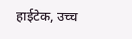हाईटेक, उच्च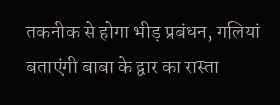तकनीक से होगा भीड़ प्रबंधन, गलियां बताएंगी बाबा के द्वार का रास्ता